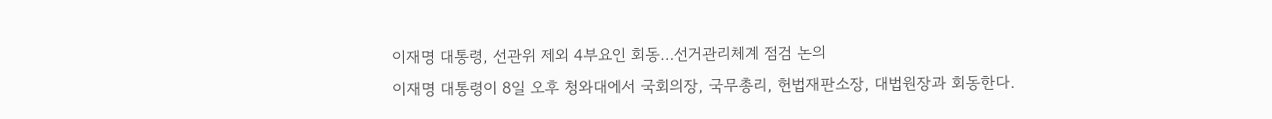이재명 대통령, 선관위 제외 4부요인 회동…선거관리체계 점검 논의
이재명 대통령이 8일 오후 청와대에서 국회의장, 국무총리, 헌법재판소장, 대법원장과 회동한다.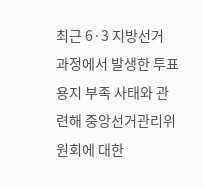최근 6·3 지방선거 과정에서 발생한 투표용지 부족 사태와 관련해 중앙선거관리위원회에 대한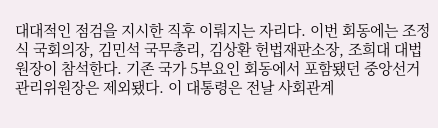대대적인 점검을 지시한 직후 이뤄지는 자리다. 이번 회동에는 조정식 국회의장, 김민석 국무총리, 김상환 헌법재판소장, 조희대 대법원장이 참석한다. 기존 국가 5부요인 회동에서 포함됐던 중앙선거관리위원장은 제외됐다. 이 대통령은 전날 사회관계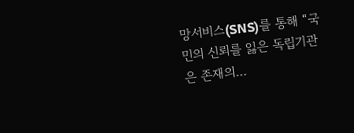망서비스(SNS)를 통해 “국민의 신뢰를 잃은 독립기관은 존재의…